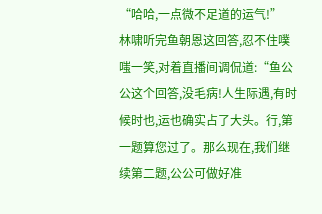“哈哈,一点微不足道的运气!”
林啸听完鱼朝恩这回答,忍不住噗嗤一笑,对着直播间调侃道:“鱼公公这个回答,没毛病!人生际遇,有时候时也,运也确实占了大头。行,第一题算您过了。那么现在,我们继续第二题,公公可做好准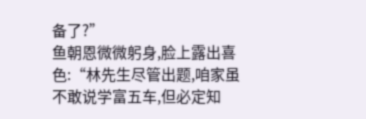备了?”
鱼朝恩微微躬身,脸上露出喜色:“林先生尽管出题,咱家虽不敢说学富五车,但必定知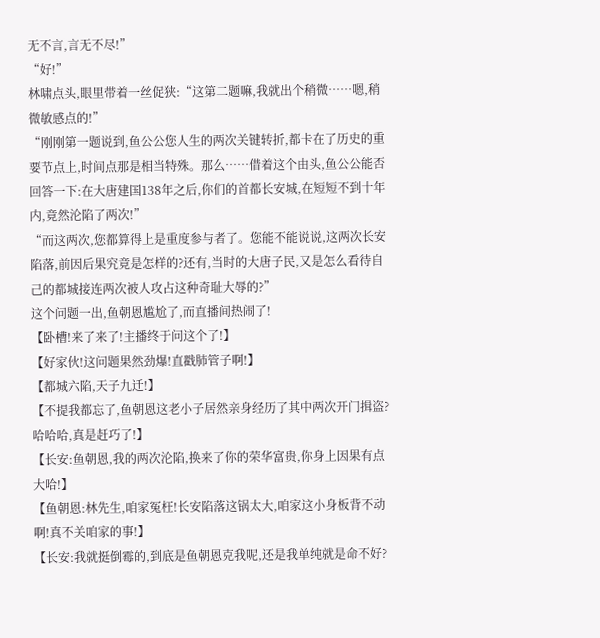无不言,言无不尽!”
“好!”
林啸点头,眼里带着一丝促狭:“这第二题嘛,我就出个稍微……嗯,稍微敏感点的!”
“刚刚第一题说到,鱼公公您人生的两次关键转折,都卡在了历史的重要节点上,时间点那是相当特殊。那么……借着这个由头,鱼公公能否回答一下:在大唐建国138年之后,你们的首都长安城,在短短不到十年内,竟然沦陷了两次!”
“而这两次,您都算得上是重度参与者了。您能不能说说,这两次长安陷落,前因后果究竟是怎样的?还有,当时的大唐子民,又是怎么看待自己的都城接连两次被人攻占这种奇耻大辱的?”
这个问题一出,鱼朝恩尴尬了,而直播间热闹了!
【卧槽!来了来了!主播终于问这个了!】
【好家伙!这问题果然劲爆!直戳肺管子啊!】
【都城六陷,天子九迁!】
【不提我都忘了,鱼朝恩这老小子居然亲身经历了其中两次开门揖盗?哈哈哈,真是赶巧了!】
【长安:鱼朝恩,我的两次沦陷,换来了你的荣华富贵,你身上因果有点大哈!】
【鱼朝恩:林先生,咱家冤枉!长安陷落这锅太大,咱家这小身板背不动啊!真不关咱家的事!】
【长安:我就挺倒霉的,到底是鱼朝恩克我呢,还是我单纯就是命不好?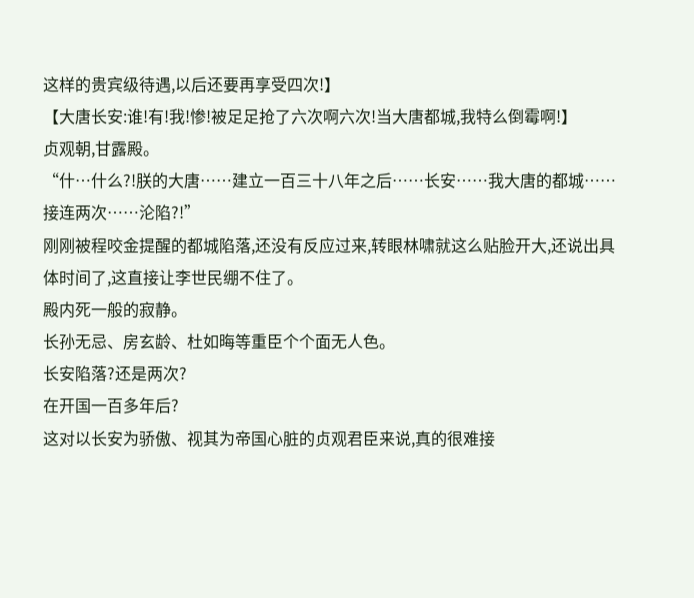这样的贵宾级待遇,以后还要再享受四次!】
【大唐长安:谁!有!我!惨!被足足抢了六次啊六次!当大唐都城,我特么倒霉啊!】
贞观朝,甘露殿。
“什…什么?!朕的大唐……建立一百三十八年之后……长安……我大唐的都城……接连两次……沦陷?!”
刚刚被程咬金提醒的都城陷落,还没有反应过来,转眼林啸就这么贴脸开大,还说出具体时间了,这直接让李世民绷不住了。
殿内死一般的寂静。
长孙无忌、房玄龄、杜如晦等重臣个个面无人色。
长安陷落?还是两次?
在开国一百多年后?
这对以长安为骄傲、视其为帝国心脏的贞观君臣来说,真的很难接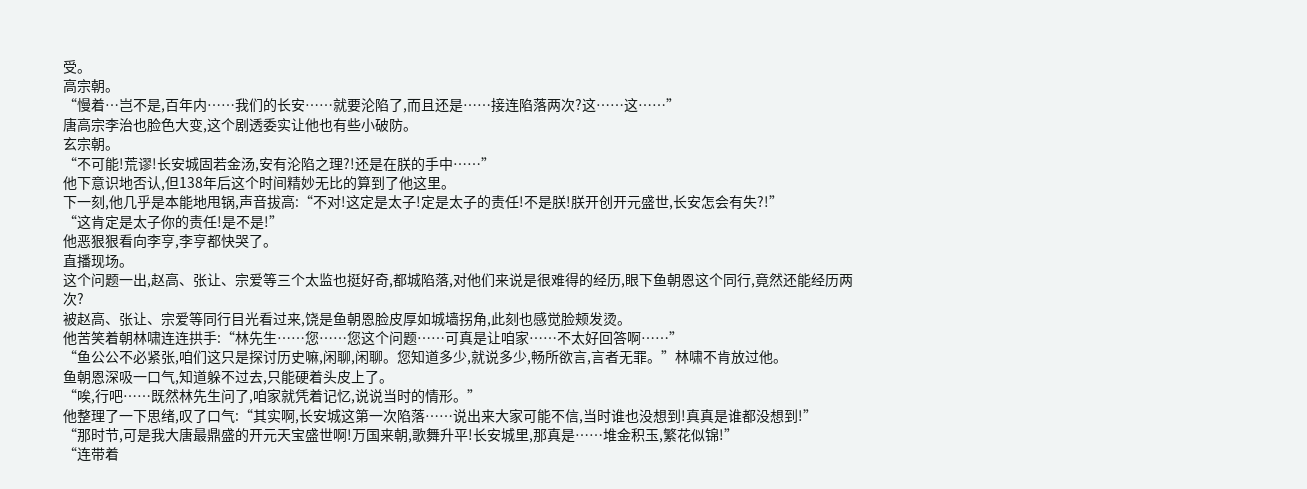受。
高宗朝。
“慢着…岂不是,百年内……我们的长安……就要沦陷了,而且还是……接连陷落两次?这……这……”
唐高宗李治也脸色大变,这个剧透委实让他也有些小破防。
玄宗朝。
“不可能!荒谬!长安城固若金汤,安有沦陷之理?!还是在朕的手中……”
他下意识地否认,但138年后这个时间精妙无比的算到了他这里。
下一刻,他几乎是本能地甩锅,声音拔高:“不对!这定是太子!定是太子的责任!不是朕!朕开创开元盛世,长安怎会有失?!”
“这肯定是太子你的责任!是不是!”
他恶狠狠看向李亨,李亨都快哭了。
直播现场。
这个问题一出,赵高、张让、宗爱等三个太监也挺好奇,都城陷落,对他们来说是很难得的经历,眼下鱼朝恩这个同行,竟然还能经历两次?
被赵高、张让、宗爱等同行目光看过来,饶是鱼朝恩脸皮厚如城墙拐角,此刻也感觉脸颊发烫。
他苦笑着朝林啸连连拱手:“林先生……您……您这个问题……可真是让咱家……不太好回答啊……”
“鱼公公不必紧张,咱们这只是探讨历史嘛,闲聊,闲聊。您知道多少,就说多少,畅所欲言,言者无罪。”林啸不肯放过他。
鱼朝恩深吸一口气,知道躲不过去,只能硬着头皮上了。
“唉,行吧……既然林先生问了,咱家就凭着记忆,说说当时的情形。”
他整理了一下思绪,叹了口气:“其实啊,长安城这第一次陷落……说出来大家可能不信,当时谁也没想到!真真是谁都没想到!”
“那时节,可是我大唐最鼎盛的开元天宝盛世啊!万国来朝,歌舞升平!长安城里,那真是……堆金积玉,繁花似锦!”
“连带着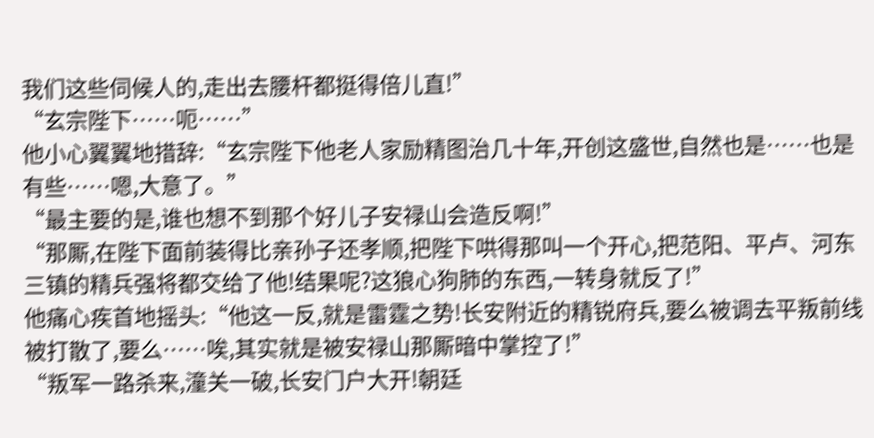我们这些伺候人的,走出去腰杆都挺得倍儿直!”
“玄宗陛下……呃……”
他小心翼翼地措辞:“玄宗陛下他老人家励精图治几十年,开创这盛世,自然也是……也是有些……嗯,大意了。”
“最主要的是,谁也想不到那个好儿子安禄山会造反啊!”
“那厮,在陛下面前装得比亲孙子还孝顺,把陛下哄得那叫一个开心,把范阳、平卢、河东三镇的精兵强将都交给了他!结果呢?这狼心狗肺的东西,一转身就反了!”
他痛心疾首地摇头:“他这一反,就是雷霆之势!长安附近的精锐府兵,要么被调去平叛前线被打散了,要么……唉,其实就是被安禄山那厮暗中掌控了!”
“叛军一路杀来,潼关一破,长安门户大开!朝廷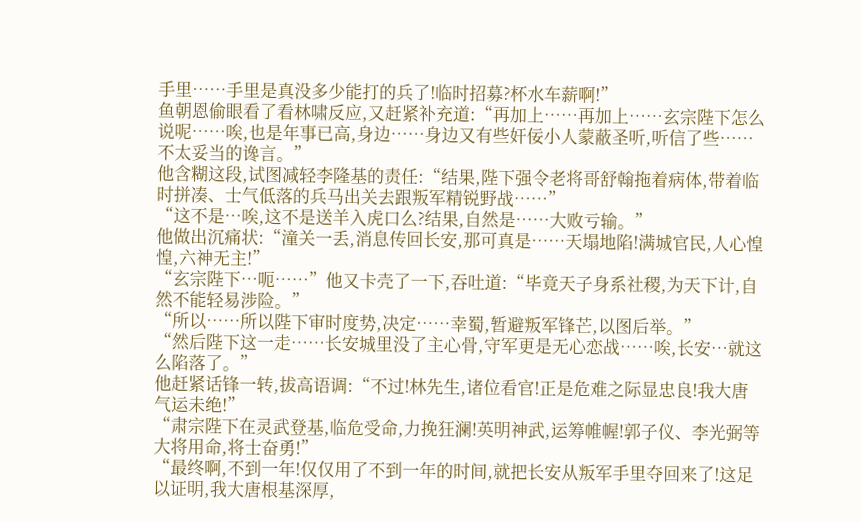手里……手里是真没多少能打的兵了!临时招募?杯水车薪啊!”
鱼朝恩偷眼看了看林啸反应,又赶紧补充道:“再加上……再加上……玄宗陛下怎么说呢……唉,也是年事已高,身边……身边又有些奸佞小人蒙蔽圣听,听信了些……不太妥当的谗言。”
他含糊这段,试图减轻李隆基的责任:“结果,陛下强令老将哥舒翰拖着病体,带着临时拼凑、士气低落的兵马出关去跟叛军精锐野战……”
“这不是…唉,这不是送羊入虎口么?结果,自然是……大败亏输。”
他做出沉痛状:“潼关一丢,消息传回长安,那可真是……天塌地陷!满城官民,人心惶惶,六神无主!”
“玄宗陛下…呃……”他又卡壳了一下,吞吐道:“毕竟天子身系社稷,为天下计,自然不能轻易涉险。”
“所以……所以陛下审时度势,决定……幸蜀,暂避叛军锋芒,以图后举。”
“然后陛下这一走……长安城里没了主心骨,守军更是无心恋战……唉,长安…就这么陷落了。”
他赶紧话锋一转,拔高语调:“不过!林先生,诸位看官!正是危难之际显忠良!我大唐气运未绝!”
“肃宗陛下在灵武登基,临危受命,力挽狂澜!英明神武,运筹帷幄!郭子仪、李光弼等大将用命,将士奋勇!”
“最终啊,不到一年!仅仅用了不到一年的时间,就把长安从叛军手里夺回来了!这足以证明,我大唐根基深厚,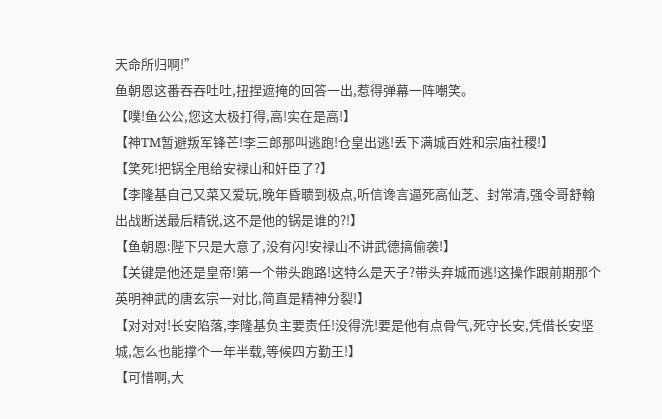天命所归啊!”
鱼朝恩这番吞吞吐吐,扭捏遮掩的回答一出,惹得弹幕一阵嘲笑。
【噗!鱼公公,您这太极打得,高!实在是高!】
【神TM暂避叛军锋芒!李三郎那叫逃跑!仓皇出逃!丢下满城百姓和宗庙社稷!】
【笑死!把锅全甩给安禄山和奸臣了?】
【李隆基自己又菜又爱玩,晚年昏聩到极点,听信谗言逼死高仙芝、封常清,强令哥舒翰出战断送最后精锐,这不是他的锅是谁的?!】
【鱼朝恩:陛下只是大意了,没有闪!安禄山不讲武德搞偷袭!】
【关键是他还是皇帝!第一个带头跑路!这特么是天子?带头弃城而逃!这操作跟前期那个英明神武的唐玄宗一对比,简直是精神分裂!】
【对对对!长安陷落,李隆基负主要责任!没得洗!要是他有点骨气,死守长安,凭借长安坚城,怎么也能撑个一年半载,等候四方勤王!】
【可惜啊,大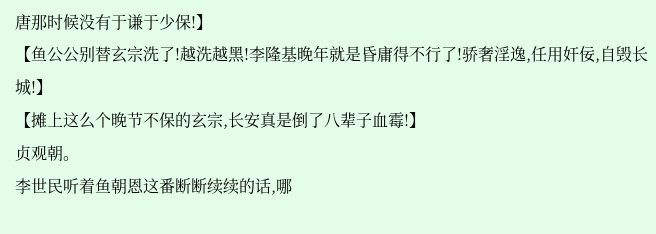唐那时候没有于谦于少保!】
【鱼公公别替玄宗洗了!越洗越黑!李隆基晚年就是昏庸得不行了!骄奢淫逸,任用奸佞,自毁长城!】
【摊上这么个晚节不保的玄宗,长安真是倒了八辈子血霉!】
贞观朝。
李世民听着鱼朝恩这番断断续续的话,哪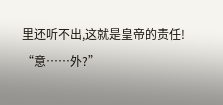里还听不出,这就是皇帝的责任!
“意……外?”